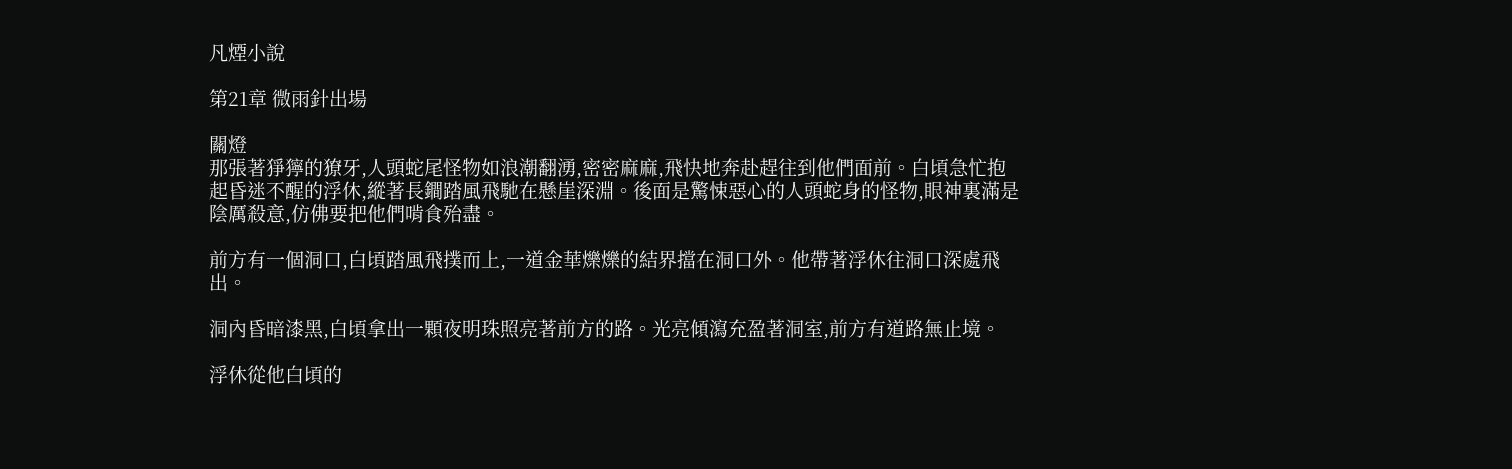凡煙小說

第21章 微雨針出場

關燈
那張著猙獰的獠牙,人頭蛇尾怪物如浪潮翻湧,密密麻麻,飛快地奔赴趕往到他們面前。白頃急忙抱起昏迷不醒的浮休,縱著長鐧踏風飛馳在懸崖深淵。後面是驚悚惡心的人頭蛇身的怪物,眼神裏滿是陰厲殺意,仿佛要把他們啃食殆盡。

前方有一個洞口,白頃踏風飛撲而上,一道金華爍爍的結界擋在洞口外。他帶著浮休往洞口深處飛出。

洞內昏暗漆黑,白頃拿出一顆夜明珠照亮著前方的路。光亮傾瀉充盈著洞室,前方有道路無止境。

浮休從他白頃的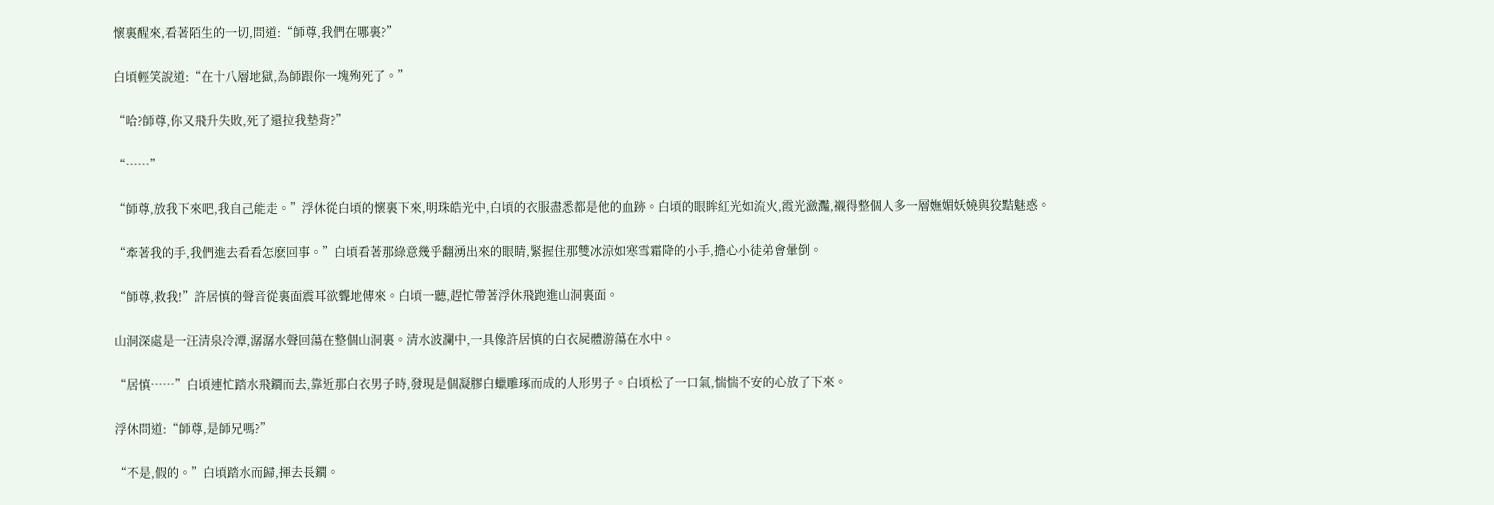懷裏醒來,看著陌生的一切,問道:“師尊,我們在哪裏?”

白頃輕笑說道:“在十八層地獄,為師跟你一塊殉死了。”

“哈?師尊,你又飛升失敗,死了還拉我墊背?”

“……”

“師尊,放我下來吧,我自己能走。”浮休從白頃的懷裏下來,明珠皓光中,白頃的衣服盡悉都是他的血跡。白頃的眼眸紅光如流火,霞光瀲灩,襯得整個人多一層嫵媚妖嬈與狡黠魅惑。

“牽著我的手,我們進去看看怎麽回事。”白頃看著那綠意幾乎翻湧出來的眼睛,緊握住那雙冰涼如寒雪霜降的小手,擔心小徒弟會暈倒。

“師尊,救我!”許居慎的聲音從裏面震耳欲聾地傳來。白頃一聽,趕忙帶著浮休飛跑進山洞裏面。

山洞深處是一汪清泉冷潭,潺潺水聲回蕩在整個山洞裏。清水波瀾中,一具像許居慎的白衣屍體游蕩在水中。

“居慎……”白頃連忙踏水飛鐧而去,靠近那白衣男子時,發現是個凝膠白蠟雕琢而成的人形男子。白頃松了一口氣,惴惴不安的心放了下來。

浮休問道:“師尊,是師兄嗎?”

“不是,假的。”白頃踏水而歸,揮去長鐧。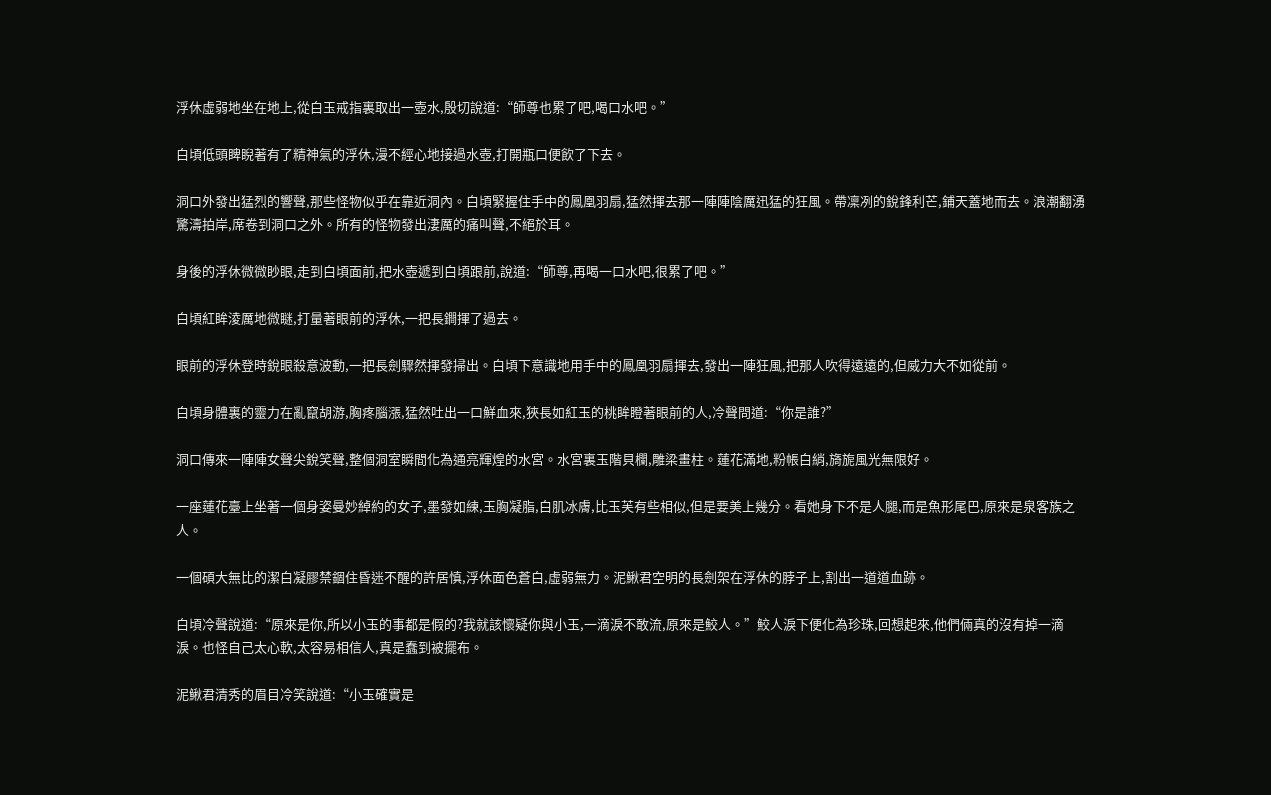浮休虛弱地坐在地上,從白玉戒指裏取出一壺水,殷切說道:“師尊也累了吧,喝口水吧。”

白頃低頭睥睨著有了精神氣的浮休,漫不經心地接過水壺,打開瓶口便飲了下去。

洞口外發出猛烈的響聲,那些怪物似乎在靠近洞內。白頃緊握住手中的鳳凰羽扇,猛然揮去那一陣陣陰厲迅猛的狂風。帶凜冽的銳鋒利芒,鋪天蓋地而去。浪潮翻湧驚濤拍岸,席卷到洞口之外。所有的怪物發出淒厲的痛叫聲,不絕於耳。

身後的浮休微微眇眼,走到白頃面前,把水壺遞到白頃跟前,說道:“師尊,再喝一口水吧,很累了吧。”

白頃紅眸淩厲地微瞇,打量著眼前的浮休,一把長鐧揮了過去。

眼前的浮休登時銳眼殺意波動,一把長劍驟然揮發掃出。白頃下意識地用手中的鳳凰羽扇揮去,發出一陣狂風,把那人吹得遠遠的,但威力大不如從前。

白頃身體裏的靈力在亂竄胡游,胸疼腦漲,猛然吐出一口鮮血來,狹長如紅玉的桃眸瞪著眼前的人,冷聲問道:“你是誰?”

洞口傳來一陣陣女聲尖銳笑聲,整個洞室瞬間化為通亮輝煌的水宮。水宮裏玉階貝欄,雕梁畫柱。蓮花滿地,粉帳白綃,旖旎風光無限好。

一座蓮花臺上坐著一個身姿曼妙綽約的女子,墨發如練,玉胸凝脂,白肌冰膚,比玉芙有些相似,但是要美上幾分。看她身下不是人腿,而是魚形尾巴,原來是泉客族之人。

一個碩大無比的潔白凝膠禁錮住昏迷不醒的許居慎,浮休面色蒼白,虛弱無力。泥鰍君空明的長劍架在浮休的脖子上,割出一道道血跡。

白頃冷聲說道:“原來是你,所以小玉的事都是假的?我就該懷疑你與小玉,一滴淚不敢流,原來是鮫人。”鮫人淚下便化為珍珠,回想起來,他們倆真的沒有掉一滴淚。也怪自己太心軟,太容易相信人,真是蠢到被擺布。

泥鰍君清秀的眉目冷笑說道:“小玉確實是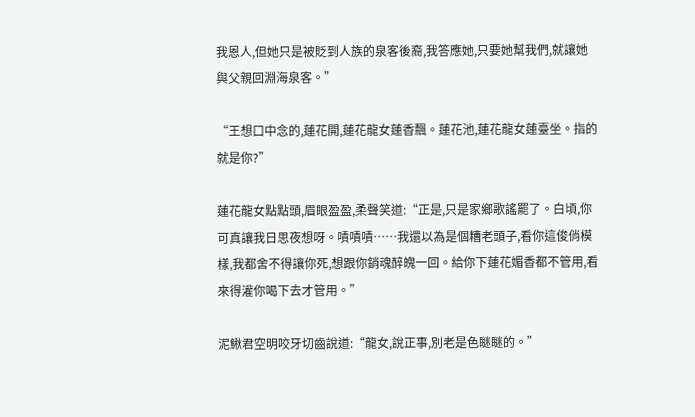我恩人,但她只是被貶到人族的泉客後裔,我答應她,只要她幫我們,就讓她與父親回淵海泉客。”

“王想口中念的,蓮花開,蓮花龍女蓮香飄。蓮花池,蓮花龍女蓮臺坐。指的就是你?”

蓮花龍女點點頭,眉眼盈盈,柔聲笑道:“正是,只是家鄉歌謠罷了。白頃,你可真讓我日思夜想呀。嘖嘖嘖……我還以為是個糟老頭子,看你這俊俏模樣,我都舍不得讓你死,想跟你銷魂醉魄一回。給你下蓮花媚香都不管用,看來得灌你喝下去才管用。”

泥鰍君空明咬牙切齒說道:“龍女,說正事,別老是色瞇瞇的。”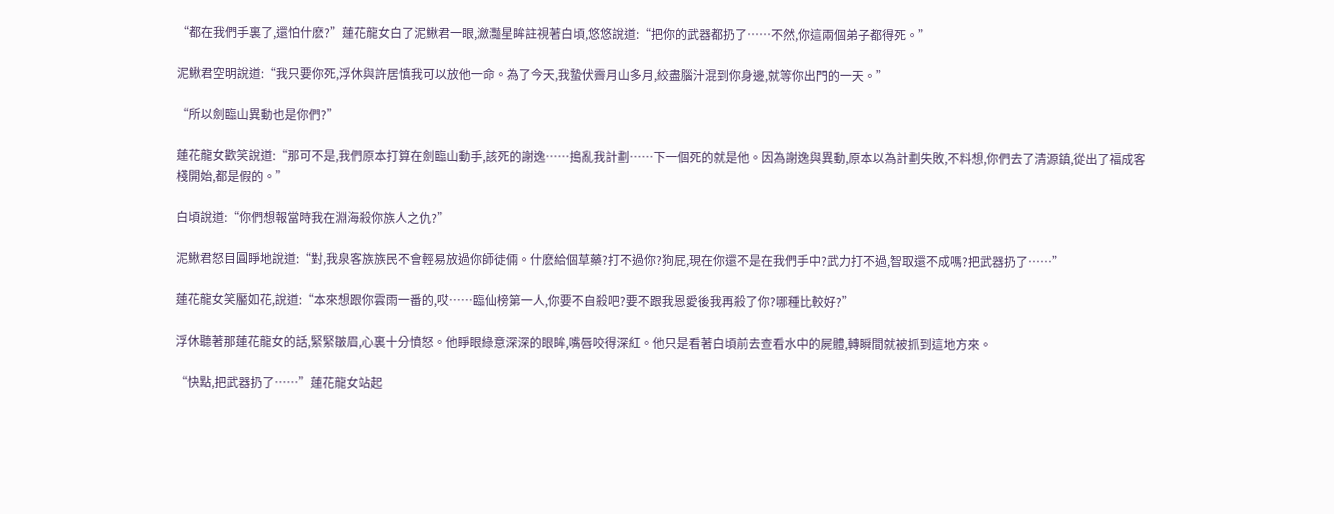“都在我們手裏了,還怕什麽?”蓮花龍女白了泥鰍君一眼,瀲灩星眸註視著白頃,悠悠說道:“把你的武器都扔了……不然,你這兩個弟子都得死。”

泥鰍君空明說道:“我只要你死,浮休與許居慎我可以放他一命。為了今天,我蟄伏霽月山多月,絞盡腦汁混到你身邊,就等你出門的一天。”

“所以劍臨山異動也是你們?”

蓮花龍女歡笑說道:“那可不是,我們原本打算在劍臨山動手,該死的謝逸……搗亂我計劃……下一個死的就是他。因為謝逸與異動,原本以為計劃失敗,不料想,你們去了清源鎮,從出了福成客棧開始,都是假的。”

白頃說道:“你們想報當時我在淵海殺你族人之仇?”

泥鰍君怒目圓睜地說道:“對,我泉客族族民不會輕易放過你師徒倆。什麽給個草藥?打不過你?狗屁,現在你還不是在我們手中?武力打不過,智取還不成嗎?把武器扔了……”

蓮花龍女笑靨如花,說道:“本來想跟你雲雨一番的,哎……臨仙榜第一人,你要不自殺吧?要不跟我恩愛後我再殺了你?哪種比較好?”

浮休聽著那蓮花龍女的話,緊緊皺眉,心裏十分憤怒。他睜眼綠意深深的眼眸,嘴唇咬得深紅。他只是看著白頃前去查看水中的屍體,轉瞬間就被抓到這地方來。

“快點,把武器扔了……”蓮花龍女站起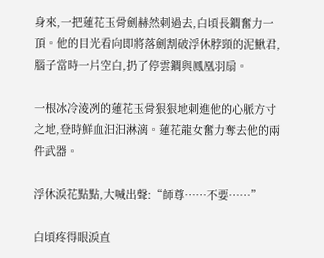身來,一把蓮花玉骨劍赫然刺過去,白頃長鐧奮力一頂。他的目光看向即將落劍割破浮休脖頸的泥鰍君,腦子當時一片空白,扔了停雲鐧與鳳凰羽扇。

一根冰冷淩冽的蓮花玉骨狠狠地刺進他的心脈方寸之地,登時鮮血汩汩淋漓。蓮花龍女奮力奪去他的兩件武器。

浮休淚花點點,大喊出聲:“師尊……不要……”

白頃疼得眼淚直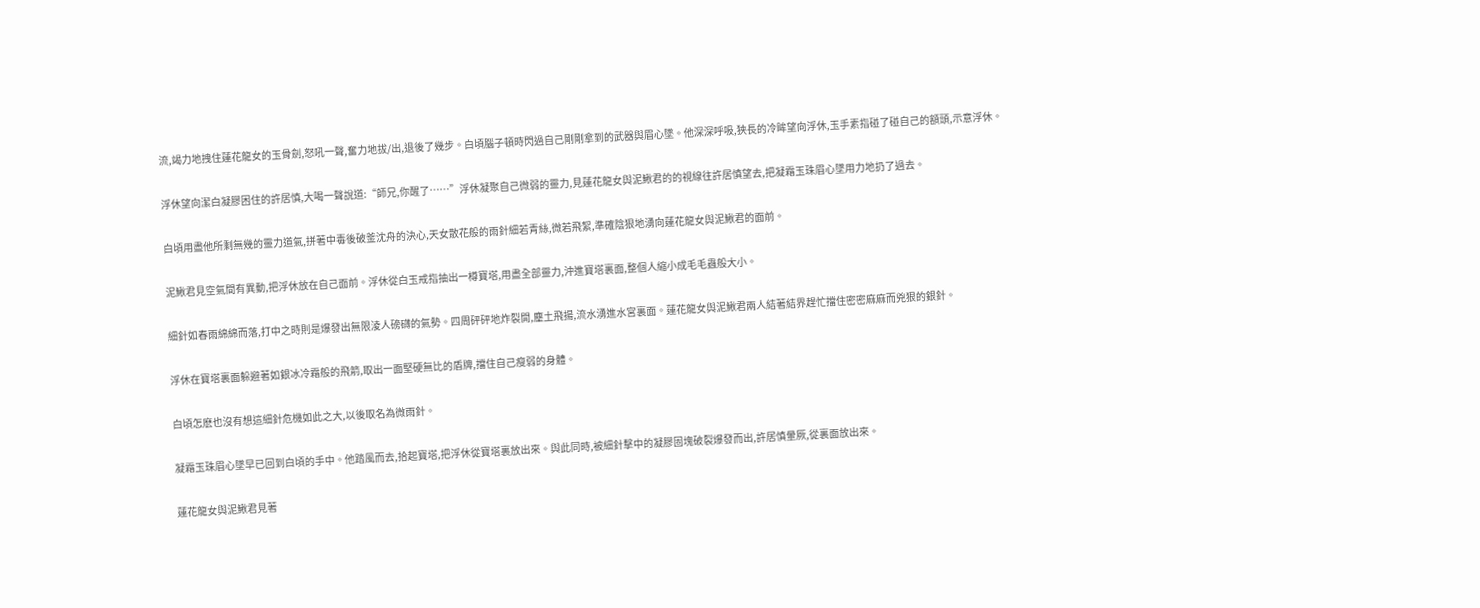流,竭力地拽住蓮花龍女的玉骨劍,怒吼一聲,奮力地拔/出,退後了幾步。白頃腦子頓時閃過自己剛剛拿到的武器與眉心墜。他深深呼吸,狹長的冷眸望向浮休,玉手素指碰了碰自己的額頭,示意浮休。

浮休望向潔白凝膠困住的許居慎,大喝一聲說道:“師兄,你醒了……”浮休凝聚自己微弱的靈力,見蓮花龍女與泥鰍君的的視線往許居慎望去,把凝霜玉珠眉心墜用力地扔了過去。

白頃用盡他所剩無幾的靈力道氣,拼著中毒後破釜沈舟的決心,天女散花般的雨針細若青絲,微若飛絮,準確陰狠地湧向蓮花龍女與泥鰍君的面前。

泥鰍君見空氣間有異動,把浮休放在自己面前。浮休從白玉戒指抽出一樽寶塔,用盡全部靈力,沖進寶塔裏面,整個人縮小成毛毛蟲般大小。

細針如春雨綿綿而落,打中之時則是爆發出無限淩人磅礴的氣勢。四周砰砰地炸裂開,塵土飛揚,流水湧進水宮裏面。蓮花龍女與泥鰍君兩人結著結界趕忙擋住密密麻麻而兇狠的銀針。

浮休在寶塔裏面躲避著如銀冰冷霜般的飛箭,取出一面堅硬無比的盾牌,擋住自己瘦弱的身體。

白頃怎麽也沒有想這細針危機如此之大,以後取名為微雨針。

凝霜玉珠眉心墜早已回到白頃的手中。他踏風而去,拾起寶塔,把浮休從寶塔裏放出來。與此同時,被細針擊中的凝膠固塊破裂爆發而出,許居慎暈厥,從裏面放出來。

蓮花龍女與泥鰍君見著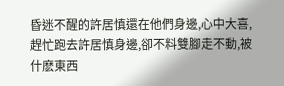昏迷不醒的許居慎還在他們身邊,心中大喜,趕忙跑去許居慎身邊,卻不料雙腳走不動,被什麽東西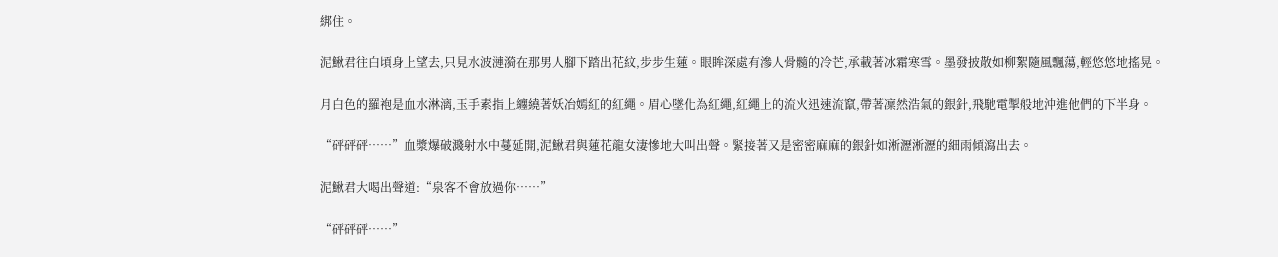綁住。

泥鰍君往白頃身上望去,只見水波漣漪在那男人腳下踏出花紋,步步生蓮。眼眸深處有滲人骨髓的冷芒,承載著冰霜寒雪。墨發披散如柳絮隨風飄蕩,輕悠悠地搖晃。

月白色的羅袍是血水淋漓,玉手素指上纏繞著妖冶嫣紅的紅繩。眉心墜化為紅繩,紅繩上的流火迅速流竄,帶著凜然浩氣的銀針,飛馳電掣般地沖進他們的下半身。

“砰砰砰……”血漿爆破濺射水中蔓延開,泥鰍君與蓮花龍女淒慘地大叫出聲。緊接著又是密密麻麻的銀針如淅瀝淅瀝的細雨傾瀉出去。

泥鰍君大喝出聲道:“泉客不會放過你……”

“砰砰砰……”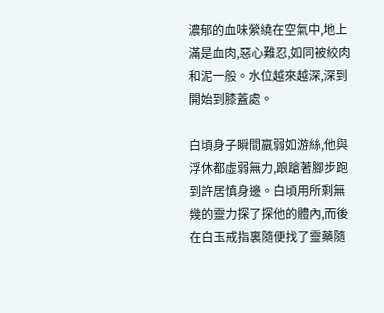濃郁的血味縈繞在空氣中,地上滿是血肉,惡心難忍,如同被絞肉和泥一般。水位越來越深,深到開始到膝蓋處。

白頃身子瞬間羸弱如游絲,他與浮休都虛弱無力,踉蹌著腳步跑到許居慎身邊。白頃用所剩無幾的靈力探了探他的體內,而後在白玉戒指裏隨便找了靈藥隨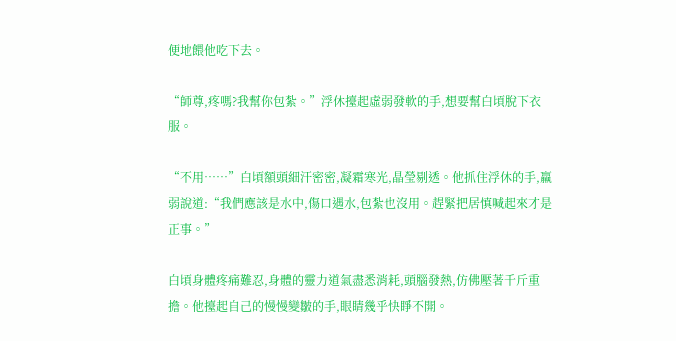便地餵他吃下去。

“師尊,疼嗎?我幫你包紮。”浮休擡起虛弱發軟的手,想要幫白頃脫下衣服。

“不用……”白頃額頭細汗密密,凝霜寒光,晶瑩剔透。他抓住浮休的手,羸弱說道:“我們應該是水中,傷口遇水,包紮也沒用。趕緊把居慎喊起來才是正事。”

白頃身體疼痛難忍,身體的靈力道氣盡悉消耗,頭腦發熱,仿佛壓著千斤重擔。他擡起自己的慢慢變皺的手,眼睛幾乎快睜不開。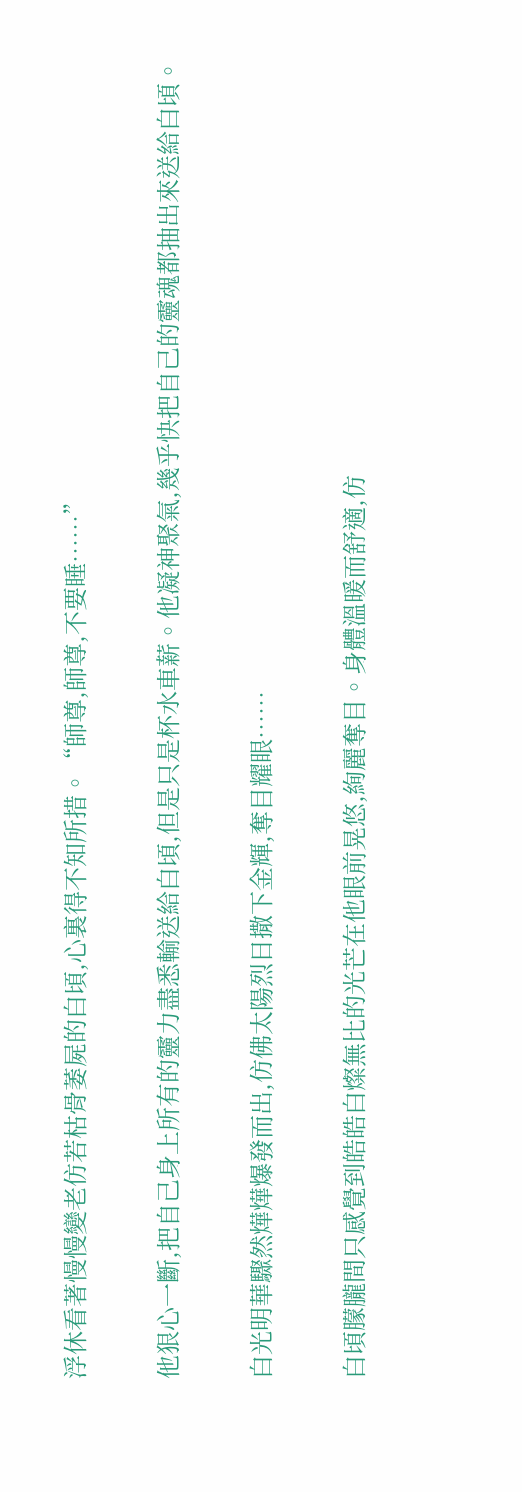浮休看著慢慢變老仿若枯骨萎屍的白頃,心裏得不知所措。“師尊,師尊,不要睡……”

他狠心一斷,把自己身上所有的靈力盡悉輸送給白頃,但是只是杯水車薪。他凝神聚氣,幾乎快把自己的靈魂都抽出來送給白頃。

白光明華驟然燁燁爆發而出,仿佛太陽烈日撒下金輝,奪目耀眼……

白頃朦朧間只感覺到皓皓白燦無比的光芒在他眼前晃悠,絢麗奪目。身體溫暖而舒適,仿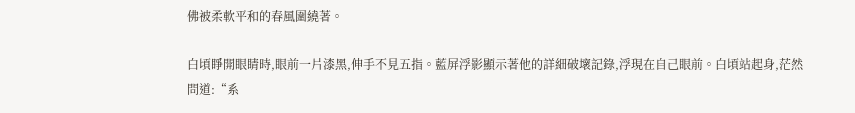佛被柔軟平和的春風圍繞著。

白頃睜開眼睛時,眼前一片漆黑,伸手不見五指。藍屏浮影顯示著他的詳細破壞記錄,浮現在自己眼前。白頃站起身,茫然問道:“系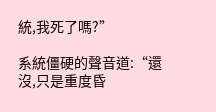統,我死了嗎?”

系統僵硬的聲音道:“還沒,只是重度昏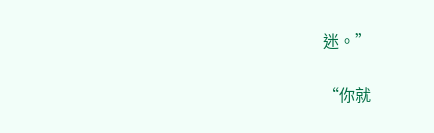迷。”

“你就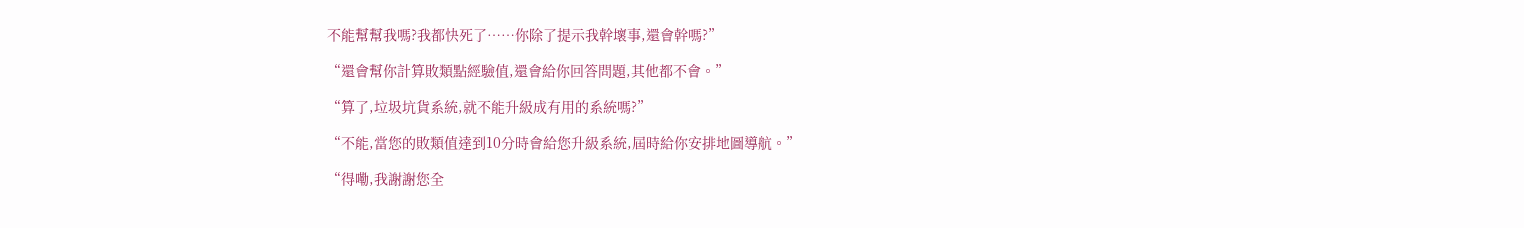不能幫幫我嗎?我都快死了……你除了提示我幹壞事,還會幹嗎?”

“還會幫你計算敗類點經驗值,還會給你回答問題,其他都不會。”

“算了,垃圾坑貨系統,就不能升級成有用的系統嗎?”

“不能,當您的敗類值達到10分時會給您升級系統,屆時給你安排地圖導航。”

“得嘞,我謝謝您全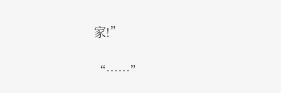家!”

“……”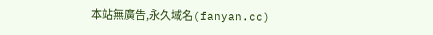本站無廣告,永久域名(fanyan.cc)